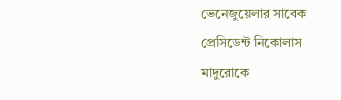ভেনেজুয়েলার সাবেক প্রেসিডেন্ট নিকোলাস মাদুরোকে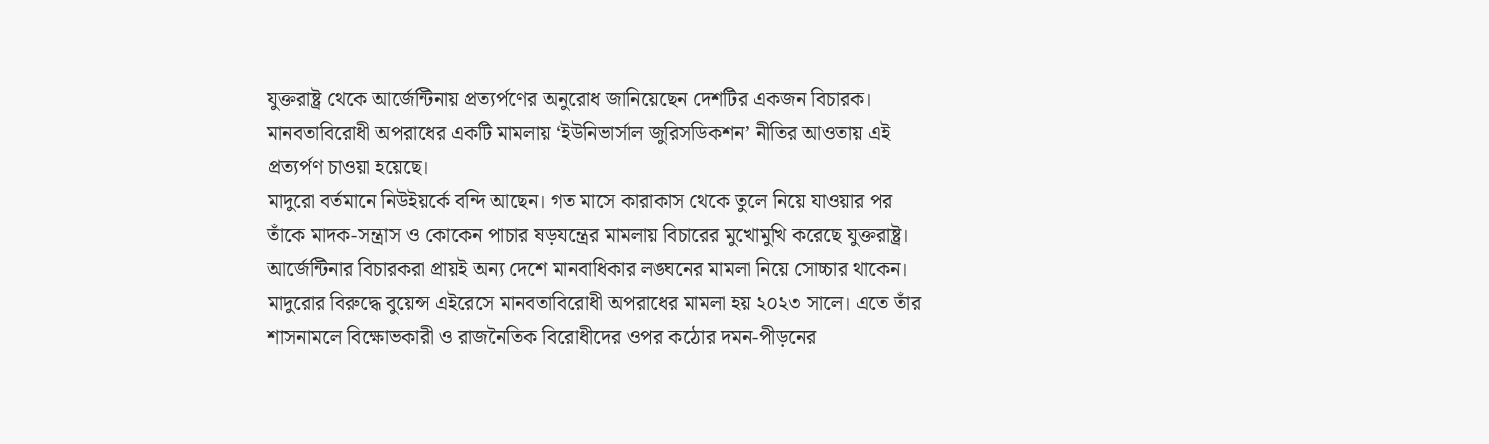যুক্তরাষ্ট্র থেকে আর্জেন্টিনায় প্রত্যর্পণের অনুরোধ জানিয়েছেন দেশটির একজন বিচারক। মানবতাবিরোধী অপরাধের একটি মামলায় ‘ইউনিভার্সাল জুরিসডিকশন’ নীতির আওতায় এই প্রত্যর্পণ চাওয়া হয়েছে।
মাদুরো বর্তমানে নিউইয়র্কে বন্দি আছেন। গত মাসে কারাকাস থেকে তুলে নিয়ে যাওয়ার পর তাঁকে মাদক-সন্ত্রাস ও কোকেন পাচার ষড়যন্ত্রের মামলায় বিচারের মুখোমুখি করেছে যুক্তরাষ্ট্র।
আর্জেন্টিনার বিচারকরা প্রায়ই অন্য দেশে মানবাধিকার লঙ্ঘনের মামলা নিয়ে সোচ্চার থাকেন। মাদুরোর বিরুদ্ধে বুয়েন্স এইরেসে মানবতাবিরোধী অপরাধের মামলা হয় ২০২৩ সালে। এতে তাঁর শাসনামলে বিক্ষোভকারী ও রাজনৈতিক বিরোধীদের ওপর কঠোর দমন-পীড়নের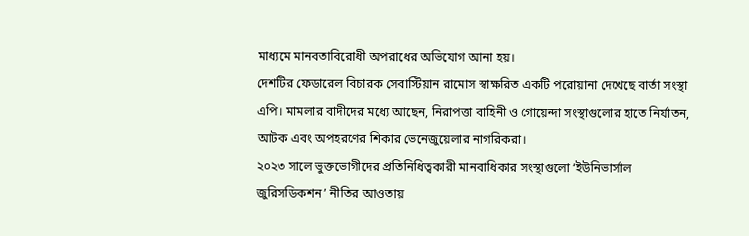মাধ্যমে মানবতাবিরোধী অপরাধের অভিযোগ আনা হয়।
দেশটির ফেডারেল বিচারক সেবাস্টিয়ান রামোস স্বাক্ষরিত একটি পরোয়ানা দেখেছে বার্তা সংস্থা এপি। মামলার বাদীদের মধ্যে আছেন, নিরাপত্তা বাহিনী ও গোয়েন্দা সংস্থাগুলোর হাতে নির্যাতন, আটক এবং অপহরণের শিকার ভেনেজুয়েলার নাগরিকরা।
২০২৩ সালে ভুক্তভোগীদের প্রতিনিধিত্বকারী মানবাধিকার সংস্থাগুলো ‘ইউনিভার্সাল জুরিসডিকশন’ নীতির আওতায়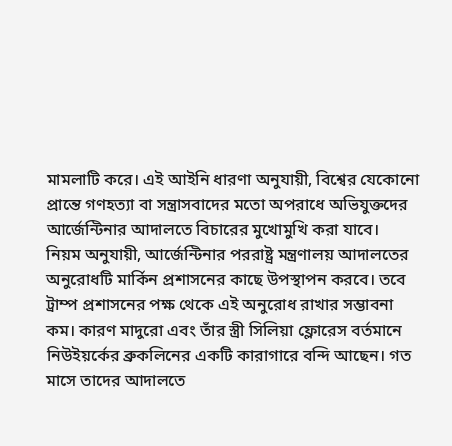মামলাটি করে। এই আইনি ধারণা অনুযায়ী, বিশ্বের যেকোনো প্রান্তে গণহত্যা বা সন্ত্রাসবাদের মতো অপরাধে অভিযুক্তদের আর্জেন্টিনার আদালতে বিচারের মুখোমুখি করা যাবে।
নিয়ম অনুযায়ী, আর্জেন্টিনার পররাষ্ট্র মন্ত্রণালয় আদালতের অনুরোধটি মার্কিন প্রশাসনের কাছে উপস্থাপন করবে। তবে ট্রাম্প প্রশাসনের পক্ষ থেকে এই অনুরোধ রাখার সম্ভাবনা কম। কারণ মাদুরো এবং তাঁর স্ত্রী সিলিয়া ফ্লোরেস বর্তমানে নিউইয়র্কের ব্রুকলিনের একটি কারাগারে বন্দি আছেন। গত মাসে তাদের আদালতে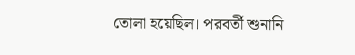তোলা হয়েছিল। পরবর্তী শুনানি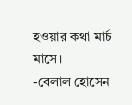হওয়ার কথা মার্চ মাসে।
-বেলাল হোসেন